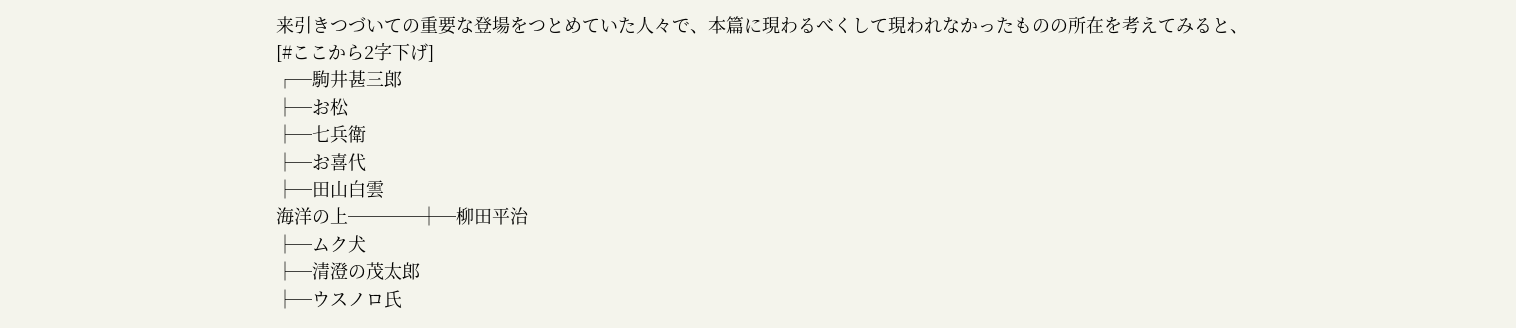来引きつづいての重要な登場をつとめていた人々で、本篇に現わるべくして現われなかったものの所在を考えてみると、
[#ここから2字下げ]
┌─駒井甚三郎
├─お松
├─七兵衛
├─お喜代
├─田山白雲
海洋の上────┼─柳田平治
├─ムク犬
├─清澄の茂太郎
├─ウスノロ氏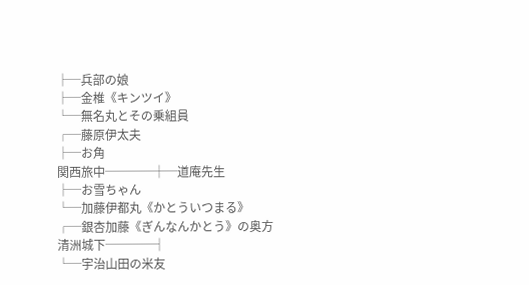├─兵部の娘
├─金椎《キンツイ》
└─無名丸とその乗組員
┌─藤原伊太夫
├─お角
関西旅中────┼─道庵先生
├─お雪ちゃん
└─加藤伊都丸《かとういつまる》
┌─銀杏加藤《ぎんなんかとう》の奥方
清洲城下────┤
└─宇治山田の米友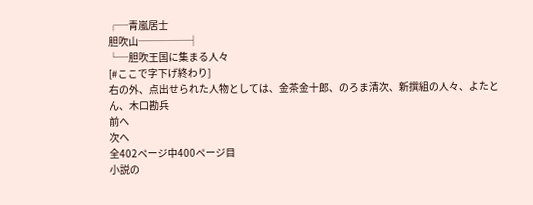┌─青嵐居士
胆吹山─────┤
└─胆吹王国に集まる人々
[#ここで字下げ終わり]
右の外、点出せられた人物としては、金茶金十郎、のろま清次、新撰組の人々、よたとん、木口勘兵
前へ
次へ
全402ページ中400ページ目
小説の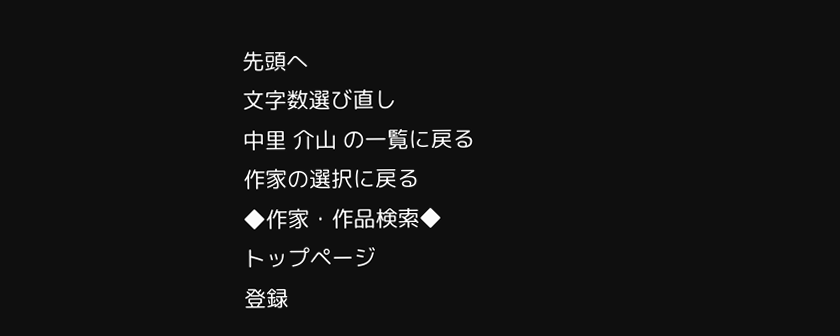先頭へ
文字数選び直し
中里 介山 の一覧に戻る
作家の選択に戻る
◆作家・作品検索◆
トップページ
登録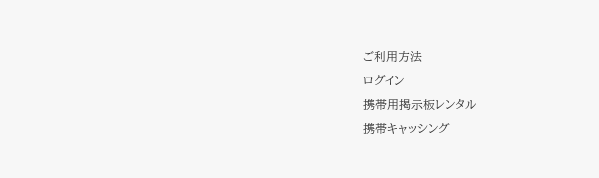ご利用方法
ログイン
携帯用掲示板レンタル
携帯キャッシング